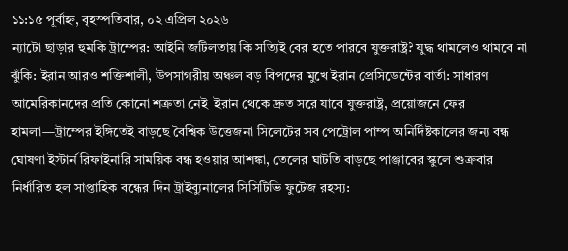১১:১৫ পূর্বাহ্ন, বৃহস্পতিবার, ০২ এপ্রিল ২০২৬
ন্যাটো ছাড়ার হুমকি ট্রাম্পের: আইনি জটিলতায় কি সত্যিই বের হতে পারবে যুক্তরাষ্ট্র? যুদ্ধ থামলেও থামবে না ঝুঁকি: ইরান আরও শক্তিশালী, উপসাগরীয় অঞ্চল বড় বিপদের মুখে ইরান প্রেসিডেন্টের বার্তা: সাধারণ আমেরিকানদের প্রতি কোনো শত্রুতা নেই  ইরান থেকে দ্রুত সরে যাবে যুক্তরাষ্ট্র, প্রয়োজনে ফের হামলা—ট্রাম্পের ইঙ্গিতেই বাড়ছে বৈশ্বিক উত্তেজনা সিলেটের সব পেট্রোল পাম্প অনির্দিষ্টকালের জন্য বন্ধ ঘোষণা ইস্টার্ন রিফাইনারি সাময়িক বন্ধ হওয়ার আশঙ্কা, তেলের ঘাটতি বাড়ছে পাঞ্জাবের স্কুলে শুক্রবার নির্ধারিত হল সাপ্তাহিক বন্ধের দিন ট্রাইব্যুনালের সিসিটিভি ফুটেজ রহস্য: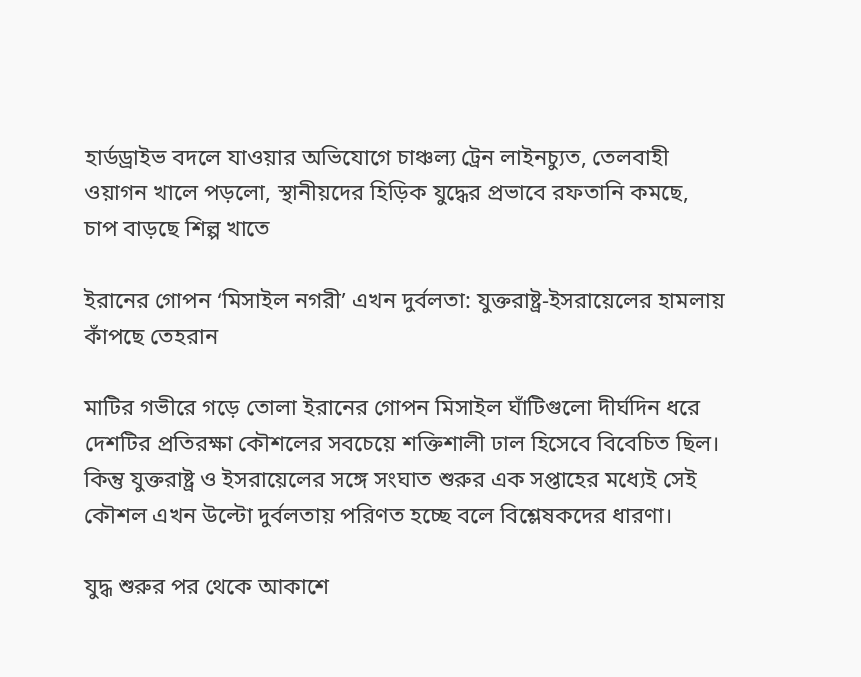হার্ডড্রাইভ বদলে যাওয়ার অভিযোগে চাঞ্চল্য ট্রেন লাইনচ্যুত, তেলবাহী ওয়াগন খালে পড়লো, স্থানীয়দের হিড়িক যুদ্ধের প্রভাবে রফতানি কমছে, চাপ বাড়ছে শিল্প খাতে

ইরানের গোপন ‘মিসাইল নগরী’ এখন দুর্বলতা: যুক্তরাষ্ট্র-ইসরায়েলের হামলায় কাঁপছে তেহরান

মাটির গভীরে গড়ে তোলা ইরানের গোপন মিসাইল ঘাঁটিগুলো দীর্ঘদিন ধরে দেশটির প্রতিরক্ষা কৌশলের সবচেয়ে শক্তিশালী ঢাল হিসেবে বিবেচিত ছিল। কিন্তু যুক্তরাষ্ট্র ও ইসরায়েলের সঙ্গে সংঘাত শুরুর এক সপ্তাহের মধ্যেই সেই কৌশল এখন উল্টো দুর্বলতায় পরিণত হচ্ছে বলে বিশ্লেষকদের ধারণা।

যুদ্ধ শুরুর পর থেকে আকাশে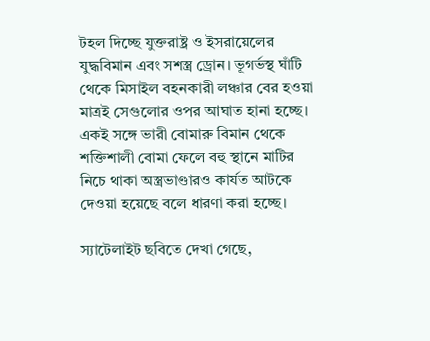টহল দিচ্ছে যুক্তরাষ্ট্র ও ইসরায়েলের যুদ্ধবিমান এবং সশস্ত্র ড্রোন। ভূগর্ভস্থ ঘাঁটি থেকে মিসাইল বহনকারী লঞ্চার বের হওয়া মাত্রই সেগুলোর ওপর আঘাত হানা হচ্ছে। একই সঙ্গে ভারী বোমারু বিমান থেকে শক্তিশালী বোমা ফেলে বহু স্থানে মাটির নিচে থাকা অস্ত্রভাণ্ডারও কার্যত আটকে দেওয়া হয়েছে বলে ধারণা করা হচ্ছে।

স্যাটেলাইট ছবিতে দেখা গেছে,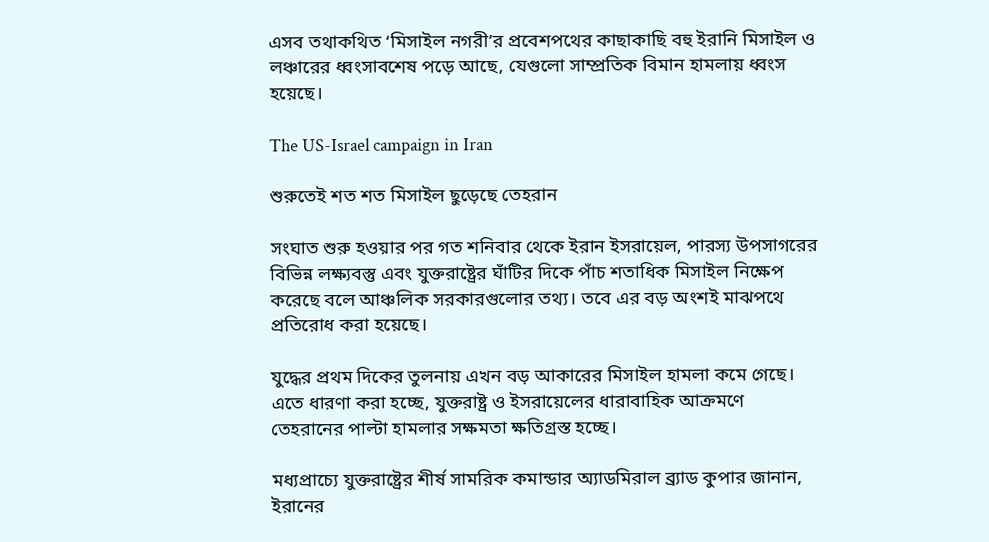এসব তথাকথিত ‘মিসাইল নগরী’র প্রবেশপথের কাছাকাছি বহু ইরানি মিসাইল ও লঞ্চারের ধ্বংসাবশেষ পড়ে আছে, যেগুলো সাম্প্রতিক বিমান হামলায় ধ্বংস হয়েছে।

The US-Israel campaign in Iran

শুরুতেই শত শত মিসাইল ছুড়েছে তেহরান

সংঘাত শুরু হওয়ার পর গত শনিবার থেকে ইরান ইসরায়েল, পারস্য উপসাগরের বিভিন্ন লক্ষ্যবস্তু এবং যুক্তরাষ্ট্রের ঘাঁটির দিকে পাঁচ শতাধিক মিসাইল নিক্ষেপ করেছে বলে আঞ্চলিক সরকারগুলোর তথ্য। তবে এর বড় অংশই মাঝপথে প্রতিরোধ করা হয়েছে।

যুদ্ধের প্রথম দিকের তুলনায় এখন বড় আকারের মিসাইল হামলা কমে গেছে। এতে ধারণা করা হচ্ছে, যুক্তরাষ্ট্র ও ইসরায়েলের ধারাবাহিক আক্রমণে তেহরানের পাল্টা হামলার সক্ষমতা ক্ষতিগ্রস্ত হচ্ছে।

মধ্যপ্রাচ্যে যুক্তরাষ্ট্রের শীর্ষ সামরিক কমান্ডার অ্যাডমিরাল ব্র্যাড কুপার জানান, ইরানের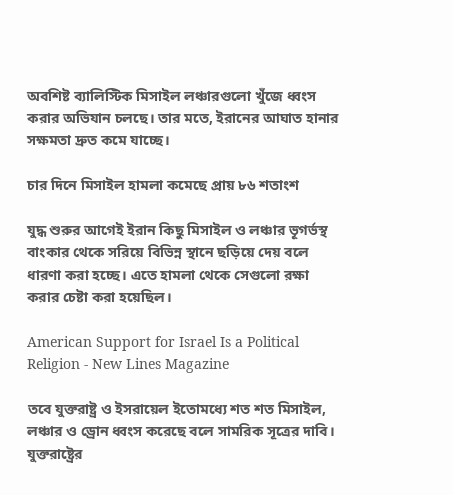অবশিষ্ট ব্যালিস্টিক মিসাইল লঞ্চারগুলো খুঁজে ধ্বংস করার অভিযান চলছে। তার মতে, ইরানের আঘাত হানার সক্ষমতা দ্রুত কমে যাচ্ছে।

চার দিনে মিসাইল হামলা কমেছে প্রায় ৮৬ শতাংশ

যুদ্ধ শুরুর আগেই ইরান কিছু মিসাইল ও লঞ্চার ভূগর্ভস্থ বাংকার থেকে সরিয়ে বিভিন্ন স্থানে ছড়িয়ে দেয় বলে ধারণা করা হচ্ছে। এতে হামলা থেকে সেগুলো রক্ষা করার চেষ্টা করা হয়েছিল।

American Support for Israel Is a Political Religion - New Lines Magazine

তবে যুক্তরাষ্ট্র ও ইসরায়েল ইতোমধ্যে শত শত মিসাইল, লঞ্চার ও ড্রোন ধ্বংস করেছে বলে সামরিক সূত্রের দাবি। যুক্তরাষ্ট্রের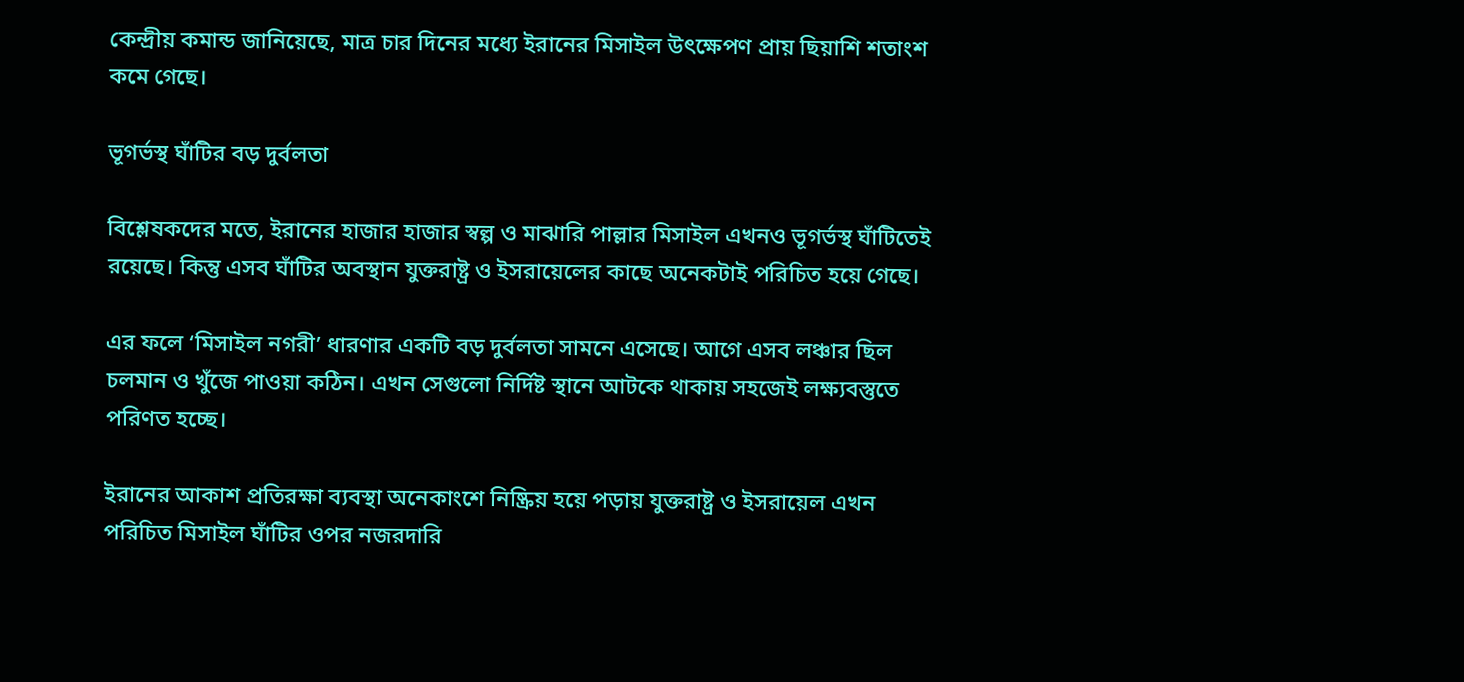কেন্দ্রীয় কমান্ড জানিয়েছে, মাত্র চার দিনের মধ্যে ইরানের মিসাইল উৎক্ষেপণ প্রায় ছিয়াশি শতাংশ কমে গেছে।

ভূগর্ভস্থ ঘাঁটির বড় দুর্বলতা

বিশ্লেষকদের মতে, ইরানের হাজার হাজার স্বল্প ও মাঝারি পাল্লার মিসাইল এখনও ভূগর্ভস্থ ঘাঁটিতেই রয়েছে। কিন্তু এসব ঘাঁটির অবস্থান যুক্তরাষ্ট্র ও ইসরায়েলের কাছে অনেকটাই পরিচিত হয়ে গেছে।

এর ফলে ‘মিসাইল নগরী’ ধারণার একটি বড় দুর্বলতা সামনে এসেছে। আগে এসব লঞ্চার ছিল চলমান ও খুঁজে পাওয়া কঠিন। এখন সেগুলো নির্দিষ্ট স্থানে আটকে থাকায় সহজেই লক্ষ্যবস্তুতে পরিণত হচ্ছে।

ইরানের আকাশ প্রতিরক্ষা ব্যবস্থা অনেকাংশে নিষ্ক্রিয় হয়ে পড়ায় যুক্তরাষ্ট্র ও ইসরায়েল এখন পরিচিত মিসাইল ঘাঁটির ওপর নজরদারি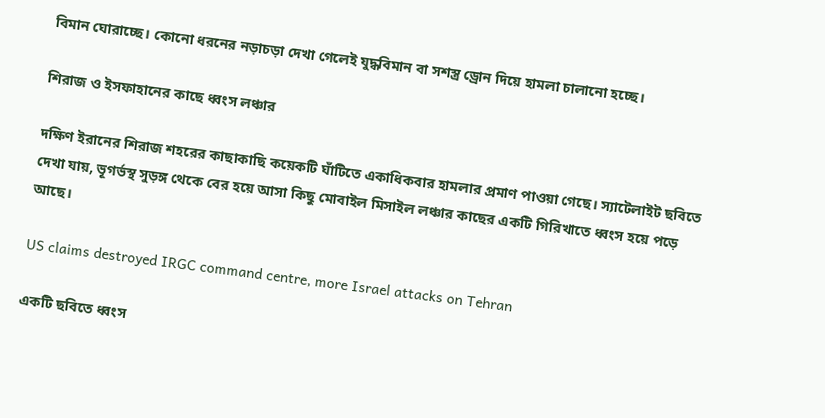বিমান ঘোরাচ্ছে। কোনো ধরনের নড়াচড়া দেখা গেলেই যুদ্ধবিমান বা সশস্ত্র ড্রোন দিয়ে হামলা চালানো হচ্ছে।

শিরাজ ও ইসফাহানের কাছে ধ্বংস লঞ্চার

দক্ষিণ ইরানের শিরাজ শহরের কাছাকাছি কয়েকটি ঘাঁটিতে একাধিকবার হামলার প্রমাণ পাওয়া গেছে। স্যাটেলাইট ছবিতে দেখা যায়, ভূগর্ভস্থ সুড়ঙ্গ থেকে বের হয়ে আসা কিছু মোবাইল মিসাইল লঞ্চার কাছের একটি গিরিখাতে ধ্বংস হয়ে পড়ে আছে।

US claims destroyed IRGC command centre, more Israel attacks on Tehran

একটি ছবিতে ধ্বংস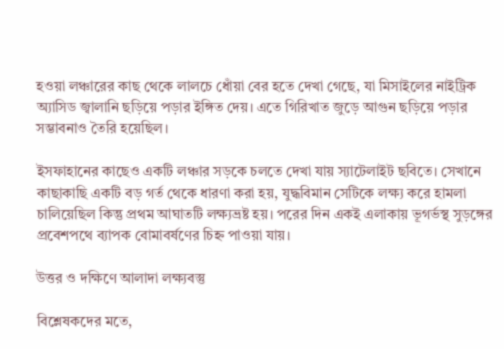হওয়া লঞ্চারের কাছ থেকে লালচে ধোঁয়া বের হতে দেখা গেছে, যা মিসাইলের নাইট্রিক অ্যাসিড জ্বালানি ছড়িয়ে পড়ার ইঙ্গিত দেয়। এতে গিরিখাত জুড়ে আগুন ছড়িয়ে পড়ার সম্ভাবনাও তৈরি হয়েছিল।

ইসফাহানের কাছেও একটি লঞ্চার সড়কে চলতে দেখা যায় স্যাটেলাইট ছবিতে। সেখানে কাছাকাছি একটি বড় গর্ত থেকে ধারণা করা হয়, যুদ্ধবিমান সেটিকে লক্ষ্য করে হামলা চালিয়েছিল কিন্তু প্রথম আঘাতটি লক্ষ্যভ্রষ্ট হয়। পরের দিন একই এলাকায় ভূগর্ভস্থ সুড়ঙ্গের প্রবেশপথে ব্যাপক বোমাবর্ষণের চিহ্ন পাওয়া যায়।

উত্তর ও দক্ষিণে আলাদা লক্ষ্যবস্তু

বিশ্লেষকদের মতে,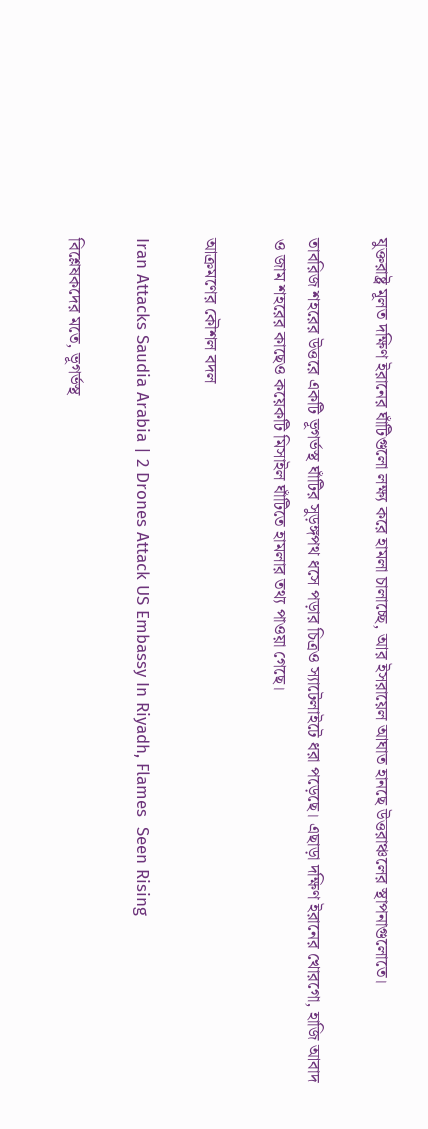যুক্তরাষ্ট্র মূলত দক্ষিণ ইরানের ঘাঁটিগুলো লক্ষ্য করে হামলা চালাচ্ছে, আর ইসরায়েল আঘাত হানছে উত্তরাঞ্চলের স্থাপনাগুলোতে।

তাবরিজ শহরের উত্তরে একটি ভূগর্ভস্থ ঘাঁটির সুড়ঙ্গপথ ধসে পড়ার চিত্রও স্যাটেলাইটে ধরা পড়েছে। এছাড়া দক্ষিণ ইরানের খোরগো, হাজি আবাদ ও জাম শহরের কাছেও কয়েকটি মিসাইল ঘাঁটিতে হামলার তথ্য পাওয়া গেছে।

আক্রমণের কৌশল বদল

Iran Attacks Saudia Arabia | 2 Drones Attack US Embassy In Riyadh, Flames  Seen Rising

বিশ্লেষকদের মতে, ভূগর্ভস্থ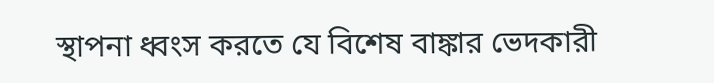স্থাপনা ধ্বংস করতে যে বিশেষ বাঙ্কার ভেদকারী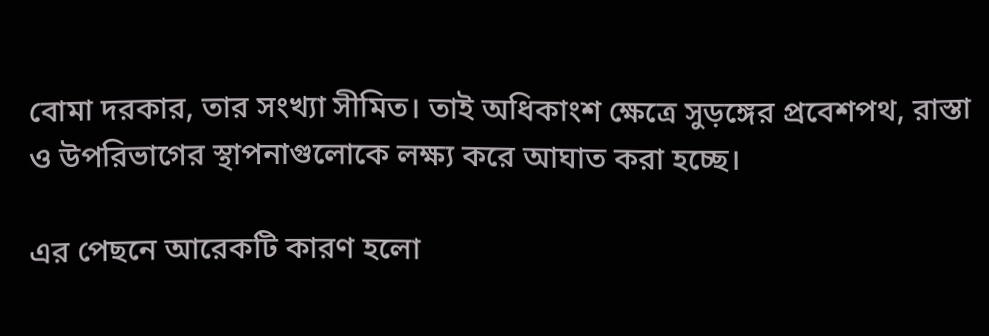বোমা দরকার, তার সংখ্যা সীমিত। তাই অধিকাংশ ক্ষেত্রে সুড়ঙ্গের প্রবেশপথ, রাস্তা ও উপরিভাগের স্থাপনাগুলোকে লক্ষ্য করে আঘাত করা হচ্ছে।

এর পেছনে আরেকটি কারণ হলো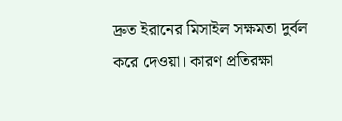দ্রুত ইরানের মিসাইল সক্ষমতা দুর্বল করে দেওয়া। কারণ প্রতিরক্ষা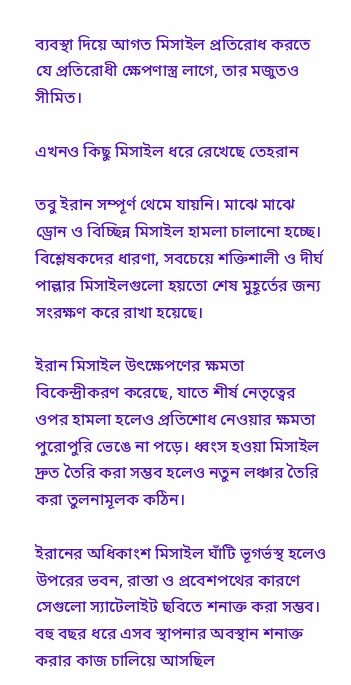ব্যবস্থা দিয়ে আগত মিসাইল প্রতিরোধ করতে যে প্রতিরোধী ক্ষেপণাস্ত্র লাগে, তার মজুতও সীমিত।

এখনও কিছু মিসাইল ধরে রেখেছে তেহরান

তবু ইরান সম্পূর্ণ থেমে যায়নি। মাঝে মাঝে ড্রোন ও বিচ্ছিন্ন মিসাইল হামলা চালানো হচ্ছে। বিশ্লেষকদের ধারণা, সবচেয়ে শক্তিশালী ও দীর্ঘ পাল্লার মিসাইলগুলো হয়তো শেষ মুহূর্তের জন্য সংরক্ষণ করে রাখা হয়েছে।

ইরান মিসাইল উৎক্ষেপণের ক্ষমতা বিকেন্দ্রীকরণ করেছে, যাতে শীর্ষ নেতৃত্বের ওপর হামলা হলেও প্রতিশোধ নেওয়ার ক্ষমতা পুরোপুরি ভেঙে না পড়ে। ধ্বংস হওয়া মিসাইল দ্রুত তৈরি করা সম্ভব হলেও নতুন লঞ্চার তৈরি করা তুলনামূলক কঠিন।

ইরানের অধিকাংশ মিসাইল ঘাঁটি ভূগর্ভস্থ হলেও উপরের ভবন, রাস্তা ও প্রবেশপথের কারণে সেগুলো স্যাটেলাইট ছবিতে শনাক্ত করা সম্ভব। বহু বছর ধরে এসব স্থাপনার অবস্থান শনাক্ত করার কাজ চালিয়ে আসছিল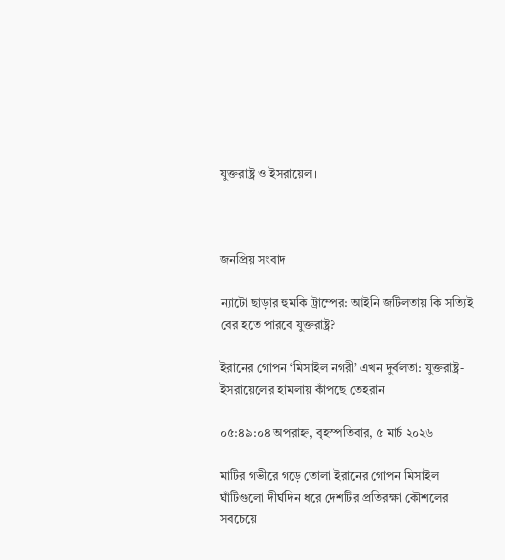যুক্তরাষ্ট্র ও ইসরায়েল।



জনপ্রিয় সংবাদ

ন্যাটো ছাড়ার হুমকি ট্রাম্পের: আইনি জটিলতায় কি সত্যিই বের হতে পারবে যুক্তরাষ্ট্র?

ইরানের গোপন ‘মিসাইল নগরী’ এখন দুর্বলতা: যুক্তরাষ্ট্র-ইসরায়েলের হামলায় কাঁপছে তেহরান

০৫:৪৯:০৪ অপরাহ্ন, বৃহস্পতিবার, ৫ মার্চ ২০২৬

মাটির গভীরে গড়ে তোলা ইরানের গোপন মিসাইল ঘাঁটিগুলো দীর্ঘদিন ধরে দেশটির প্রতিরক্ষা কৌশলের সবচেয়ে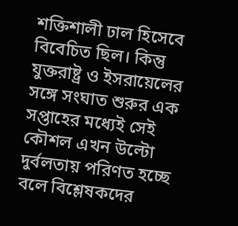শক্তিশালী ঢাল হিসেবে বিবেচিত ছিল। কিন্তু যুক্তরাষ্ট্র ও ইসরায়েলের সঙ্গে সংঘাত শুরুর এক সপ্তাহের মধ্যেই সেই কৌশল এখন উল্টো দুর্বলতায় পরিণত হচ্ছে বলে বিশ্লেষকদের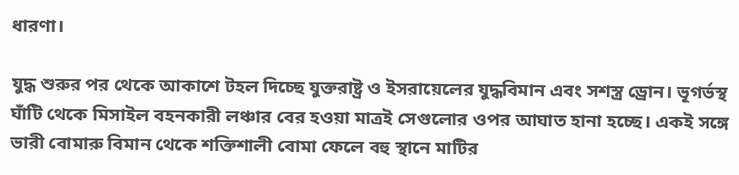ধারণা।

যুদ্ধ শুরুর পর থেকে আকাশে টহল দিচ্ছে যুক্তরাষ্ট্র ও ইসরায়েলের যুদ্ধবিমান এবং সশস্ত্র ড্রোন। ভূগর্ভস্থ ঘাঁটি থেকে মিসাইল বহনকারী লঞ্চার বের হওয়া মাত্রই সেগুলোর ওপর আঘাত হানা হচ্ছে। একই সঙ্গে ভারী বোমারু বিমান থেকে শক্তিশালী বোমা ফেলে বহু স্থানে মাটির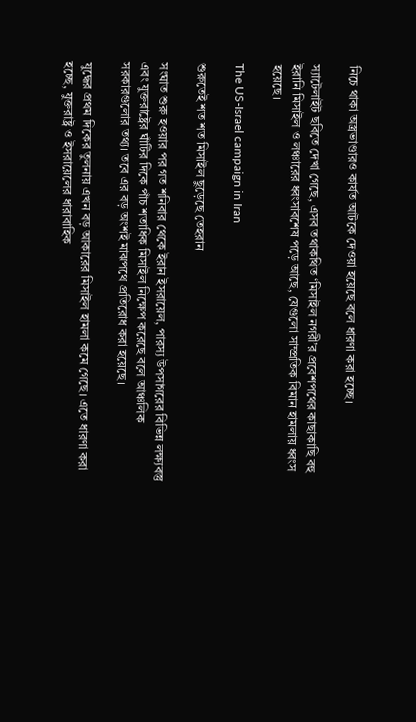নিচে থাকা অস্ত্রভাণ্ডারও কার্যত আটকে দেওয়া হয়েছে বলে ধারণা করা হচ্ছে।

স্যাটেলাইট ছবিতে দেখা গেছে, এসব তথাকথিত ‘মিসাইল নগরী’র প্রবেশপথের কাছাকাছি বহু ইরানি মিসাইল ও লঞ্চারের ধ্বংসাবশেষ পড়ে আছে, যেগুলো সাম্প্রতিক বিমান হামলায় ধ্বংস হয়েছে।

The US-Israel campaign in Iran

শুরুতেই শত শত মিসাইল ছুড়েছে তেহরান

সংঘাত শুরু হওয়ার পর গত শনিবার থেকে ইরান ইসরায়েল, পারস্য উপসাগরের বিভিন্ন লক্ষ্যবস্তু এবং যুক্তরাষ্ট্রের ঘাঁটির দিকে পাঁচ শতাধিক মিসাইল নিক্ষেপ করেছে বলে আঞ্চলিক সরকারগুলোর তথ্য। তবে এর বড় অংশই মাঝপথে প্রতিরোধ করা হয়েছে।

যুদ্ধের প্রথম দিকের তুলনায় এখন বড় আকারের মিসাইল হামলা কমে গেছে। এতে ধারণা করা হচ্ছে, যুক্তরাষ্ট্র ও ইসরায়েলের ধারাবাহিক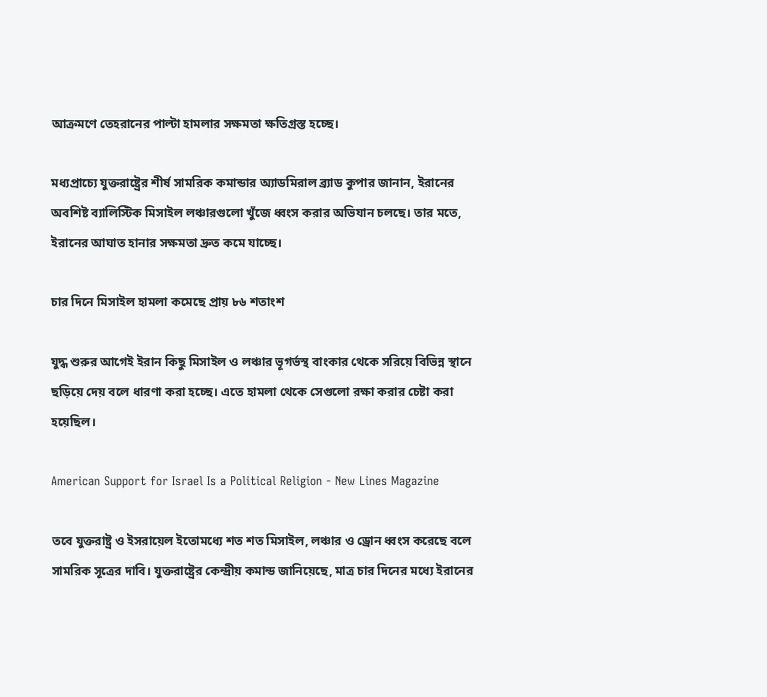আক্রমণে তেহরানের পাল্টা হামলার সক্ষমতা ক্ষতিগ্রস্ত হচ্ছে।

মধ্যপ্রাচ্যে যুক্তরাষ্ট্রের শীর্ষ সামরিক কমান্ডার অ্যাডমিরাল ব্র্যাড কুপার জানান, ইরানের অবশিষ্ট ব্যালিস্টিক মিসাইল লঞ্চারগুলো খুঁজে ধ্বংস করার অভিযান চলছে। তার মতে, ইরানের আঘাত হানার সক্ষমতা দ্রুত কমে যাচ্ছে।

চার দিনে মিসাইল হামলা কমেছে প্রায় ৮৬ শতাংশ

যুদ্ধ শুরুর আগেই ইরান কিছু মিসাইল ও লঞ্চার ভূগর্ভস্থ বাংকার থেকে সরিয়ে বিভিন্ন স্থানে ছড়িয়ে দেয় বলে ধারণা করা হচ্ছে। এতে হামলা থেকে সেগুলো রক্ষা করার চেষ্টা করা হয়েছিল।

American Support for Israel Is a Political Religion - New Lines Magazine

তবে যুক্তরাষ্ট্র ও ইসরায়েল ইতোমধ্যে শত শত মিসাইল, লঞ্চার ও ড্রোন ধ্বংস করেছে বলে সামরিক সূত্রের দাবি। যুক্তরাষ্ট্রের কেন্দ্রীয় কমান্ড জানিয়েছে, মাত্র চার দিনের মধ্যে ইরানের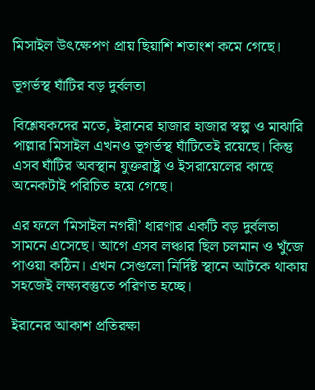মিসাইল উৎক্ষেপণ প্রায় ছিয়াশি শতাংশ কমে গেছে।

ভূগর্ভস্থ ঘাঁটির বড় দুর্বলতা

বিশ্লেষকদের মতে, ইরানের হাজার হাজার স্বল্প ও মাঝারি পাল্লার মিসাইল এখনও ভূগর্ভস্থ ঘাঁটিতেই রয়েছে। কিন্তু এসব ঘাঁটির অবস্থান যুক্তরাষ্ট্র ও ইসরায়েলের কাছে অনেকটাই পরিচিত হয়ে গেছে।

এর ফলে ‘মিসাইল নগরী’ ধারণার একটি বড় দুর্বলতা সামনে এসেছে। আগে এসব লঞ্চার ছিল চলমান ও খুঁজে পাওয়া কঠিন। এখন সেগুলো নির্দিষ্ট স্থানে আটকে থাকায় সহজেই লক্ষ্যবস্তুতে পরিণত হচ্ছে।

ইরানের আকাশ প্রতিরক্ষা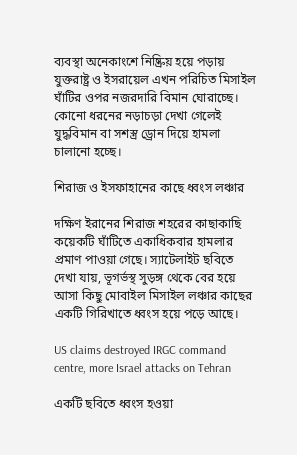ব্যবস্থা অনেকাংশে নিষ্ক্রিয় হয়ে পড়ায় যুক্তরাষ্ট্র ও ইসরায়েল এখন পরিচিত মিসাইল ঘাঁটির ওপর নজরদারি বিমান ঘোরাচ্ছে। কোনো ধরনের নড়াচড়া দেখা গেলেই যুদ্ধবিমান বা সশস্ত্র ড্রোন দিয়ে হামলা চালানো হচ্ছে।

শিরাজ ও ইসফাহানের কাছে ধ্বংস লঞ্চার

দক্ষিণ ইরানের শিরাজ শহরের কাছাকাছি কয়েকটি ঘাঁটিতে একাধিকবার হামলার প্রমাণ পাওয়া গেছে। স্যাটেলাইট ছবিতে দেখা যায়, ভূগর্ভস্থ সুড়ঙ্গ থেকে বের হয়ে আসা কিছু মোবাইল মিসাইল লঞ্চার কাছের একটি গিরিখাতে ধ্বংস হয়ে পড়ে আছে।

US claims destroyed IRGC command centre, more Israel attacks on Tehran

একটি ছবিতে ধ্বংস হওয়া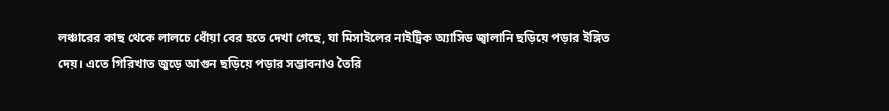লঞ্চারের কাছ থেকে লালচে ধোঁয়া বের হতে দেখা গেছে, যা মিসাইলের নাইট্রিক অ্যাসিড জ্বালানি ছড়িয়ে পড়ার ইঙ্গিত দেয়। এতে গিরিখাত জুড়ে আগুন ছড়িয়ে পড়ার সম্ভাবনাও তৈরি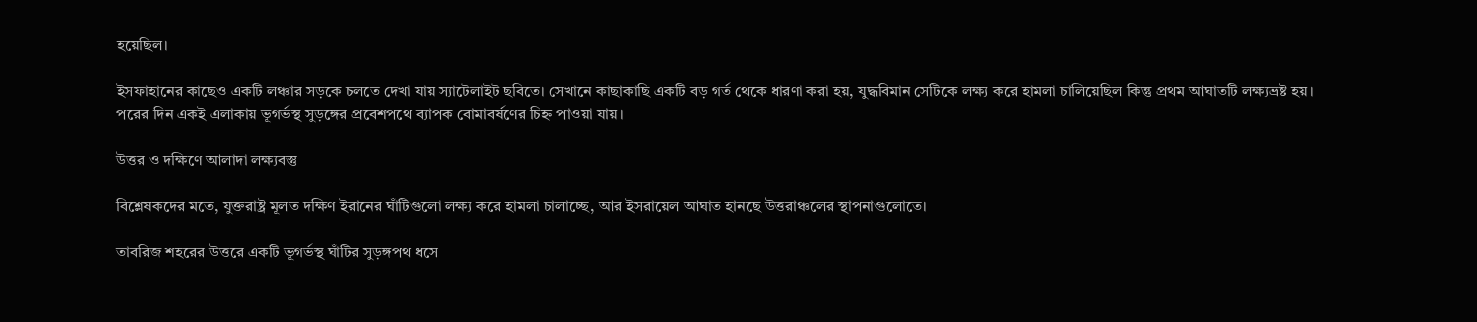হয়েছিল।

ইসফাহানের কাছেও একটি লঞ্চার সড়কে চলতে দেখা যায় স্যাটেলাইট ছবিতে। সেখানে কাছাকাছি একটি বড় গর্ত থেকে ধারণা করা হয়, যুদ্ধবিমান সেটিকে লক্ষ্য করে হামলা চালিয়েছিল কিন্তু প্রথম আঘাতটি লক্ষ্যভ্রষ্ট হয়। পরের দিন একই এলাকায় ভূগর্ভস্থ সুড়ঙ্গের প্রবেশপথে ব্যাপক বোমাবর্ষণের চিহ্ন পাওয়া যায়।

উত্তর ও দক্ষিণে আলাদা লক্ষ্যবস্তু

বিশ্লেষকদের মতে, যুক্তরাষ্ট্র মূলত দক্ষিণ ইরানের ঘাঁটিগুলো লক্ষ্য করে হামলা চালাচ্ছে, আর ইসরায়েল আঘাত হানছে উত্তরাঞ্চলের স্থাপনাগুলোতে।

তাবরিজ শহরের উত্তরে একটি ভূগর্ভস্থ ঘাঁটির সুড়ঙ্গপথ ধসে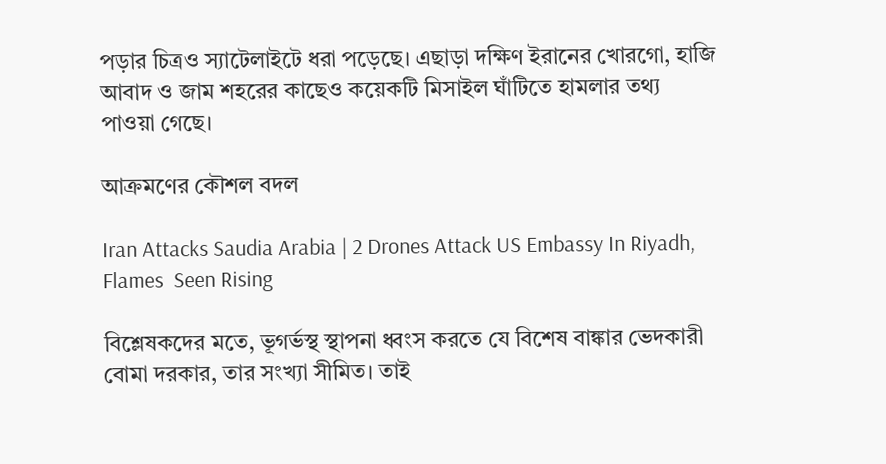পড়ার চিত্রও স্যাটেলাইটে ধরা পড়েছে। এছাড়া দক্ষিণ ইরানের খোরগো, হাজি আবাদ ও জাম শহরের কাছেও কয়েকটি মিসাইল ঘাঁটিতে হামলার তথ্য পাওয়া গেছে।

আক্রমণের কৌশল বদল

Iran Attacks Saudia Arabia | 2 Drones Attack US Embassy In Riyadh, Flames  Seen Rising

বিশ্লেষকদের মতে, ভূগর্ভস্থ স্থাপনা ধ্বংস করতে যে বিশেষ বাঙ্কার ভেদকারী বোমা দরকার, তার সংখ্যা সীমিত। তাই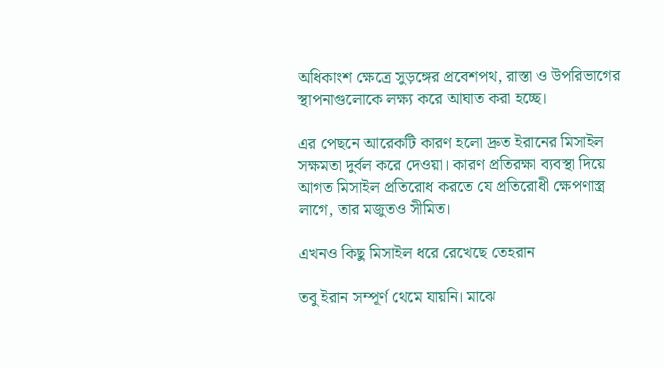অধিকাংশ ক্ষেত্রে সুড়ঙ্গের প্রবেশপথ, রাস্তা ও উপরিভাগের স্থাপনাগুলোকে লক্ষ্য করে আঘাত করা হচ্ছে।

এর পেছনে আরেকটি কারণ হলো দ্রুত ইরানের মিসাইল সক্ষমতা দুর্বল করে দেওয়া। কারণ প্রতিরক্ষা ব্যবস্থা দিয়ে আগত মিসাইল প্রতিরোধ করতে যে প্রতিরোধী ক্ষেপণাস্ত্র লাগে, তার মজুতও সীমিত।

এখনও কিছু মিসাইল ধরে রেখেছে তেহরান

তবু ইরান সম্পূর্ণ থেমে যায়নি। মাঝে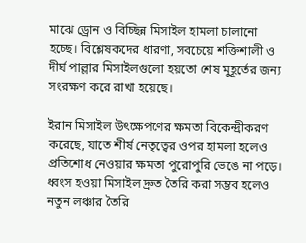মাঝে ড্রোন ও বিচ্ছিন্ন মিসাইল হামলা চালানো হচ্ছে। বিশ্লেষকদের ধারণা, সবচেয়ে শক্তিশালী ও দীর্ঘ পাল্লার মিসাইলগুলো হয়তো শেষ মুহূর্তের জন্য সংরক্ষণ করে রাখা হয়েছে।

ইরান মিসাইল উৎক্ষেপণের ক্ষমতা বিকেন্দ্রীকরণ করেছে, যাতে শীর্ষ নেতৃত্বের ওপর হামলা হলেও প্রতিশোধ নেওয়ার ক্ষমতা পুরোপুরি ভেঙে না পড়ে। ধ্বংস হওয়া মিসাইল দ্রুত তৈরি করা সম্ভব হলেও নতুন লঞ্চার তৈরি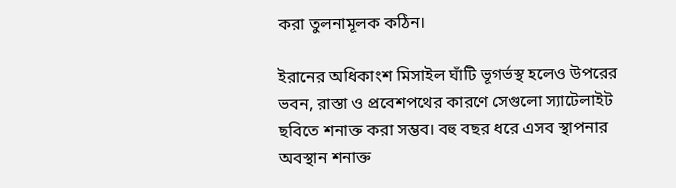করা তুলনামূলক কঠিন।

ইরানের অধিকাংশ মিসাইল ঘাঁটি ভূগর্ভস্থ হলেও উপরের ভবন, রাস্তা ও প্রবেশপথের কারণে সেগুলো স্যাটেলাইট ছবিতে শনাক্ত করা সম্ভব। বহু বছর ধরে এসব স্থাপনার অবস্থান শনাক্ত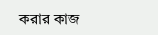করার কাজ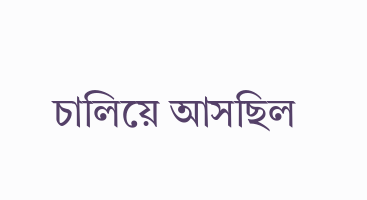চালিয়ে আসছিল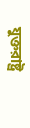যুক্তরাষ্ট্র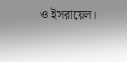ও ইসরায়েল।